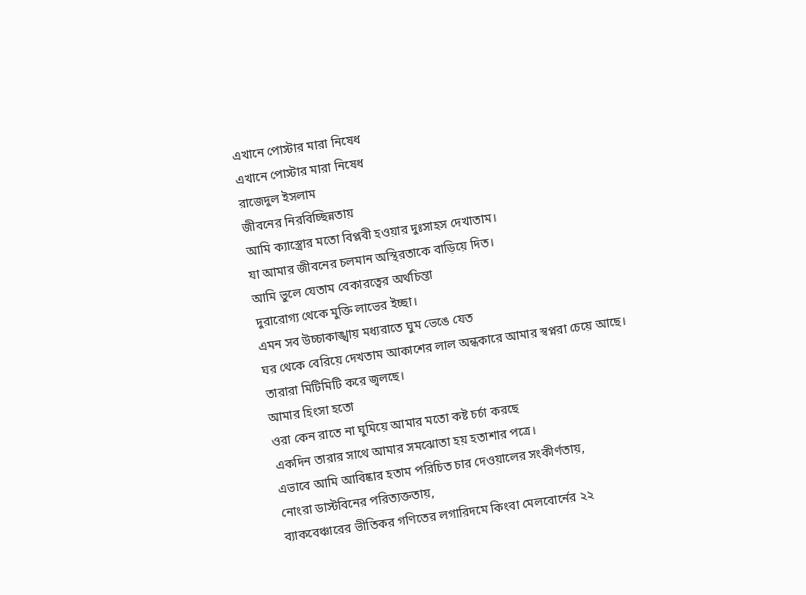এখানে পোস্টার মারা নিষেধ
এখানে পোস্টার মারা নিষেধ
রাজেদুল ইসলাম
জীবনের নিরবিচ্ছিন্নতায়
আমি ক্যাস্ত্রোর মতো বিপ্লবী হওয়ার দুঃসাহস দেখাতাম।
যা আমার জীবনের চলমান অস্থিরতাকে বাড়িয়ে দিত।
আমি ভুলে যেতাম বেকারত্বের অর্থচিন্তা
দুরারোগ্য থেকে মুক্তি লাভের ইচ্ছা।
এমন সব উচ্চাকাঙ্খায় মধ্যরাতে ঘুম ভেঙে যেত
ঘর থেকে বেরিয়ে দেখতাম আকাশের লাল অন্ধকারে আমার স্বপ্নরা চেয়ে আছে।
তারারা মিটিমিটি করে জ্বলছে।
আমার হিংসা হতো
ওরা কেন রাতে না ঘুমিয়ে আমার মতো কষ্ট চর্চা করছে
একদিন তারার সাথে আমার সমঝোতা হয় হতাশার পত্রে।
এভাবে আমি আবিষ্কার হতাম পরিচিত চার দেওয়ালের সংকীর্ণতায়,
নোংরা ডাস্টবিনের পরিত্যক্ততায়,
ব্যাকবেঞ্চারের ভীতিকর গণিতের লগারিদমে কিংবা মেলবোর্নের ২২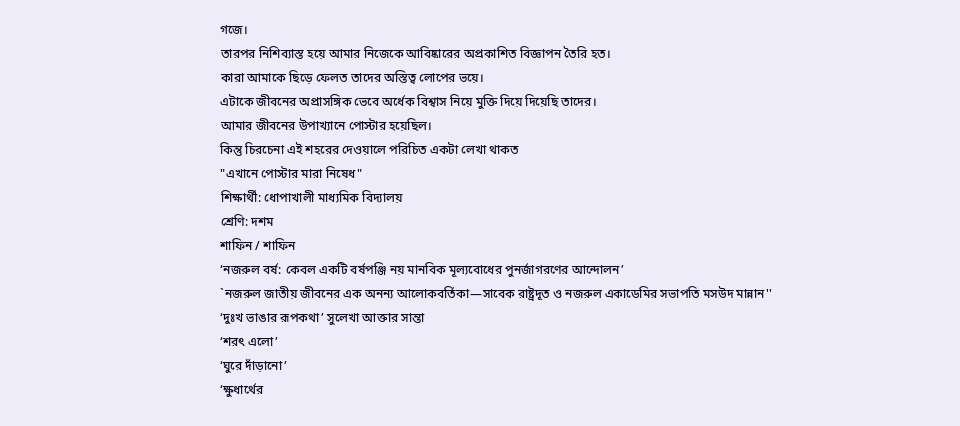গজে।
তারপর নিশিব্যাস্ত হয়ে আমার নিজেকে আবিষ্কারের অপ্রকাশিত বিজ্ঞাপন তৈরি হত।
কারা আমাকে ছিড়ে ফেলত তাদের অস্তিত্ব লোপের ভয়ে।
এটাকে জীবনের অপ্রাসঙ্গিক ভেবে অর্ধেক বিশ্বাস নিয়ে মুক্তি দিয়ে দিয়েছি তাদের।
আমার জীবনের উপাখ্যানে পোস্টার হয়েছিল।
কিন্তু চিরচেনা এই শহরের দেওয়ালে পরিচিত একটা লেখা থাকত
"এখানে পোস্টার মারা নিষেধ"
শিক্ষার্থী: ধোপাখালী মাধ্যমিক বিদ্যালয়
শ্রেণি: দশম
শাফিন / শাফিন
‘নজরুল বর্ষ: কেবল একটি বর্ষপঞ্জি নয় মানবিক মূল্যবোধের পুনর্জাগরণের আন্দোলন’
`নজরুল জাতীয় জীবনের এক অনন্য আলোকবর্তিকা—সাবেক রাষ্ট্রদূত ও নজরুল একাডেমির সভাপতি মসউদ মান্নান''
‘দুঃখ ভাঙার রূপকথা’ সুলেখা আক্তার সান্তা
‘শরৎ এলো’
‘ঘুরে দাঁড়ানো’
‘ক্ষুধার্থের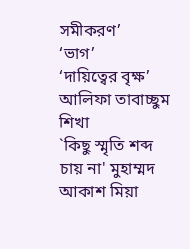সমীকরণ’
‘ভাগ’
‘দায়িত্বের বৃক্ষ’ আলিফা তাবাচ্ছুম শিখা
`কিছু স্মৃতি শব্দ চায় না' মুহাম্মদ আকাশ মিয়া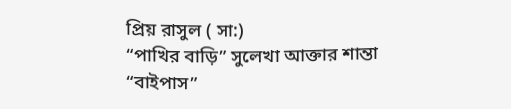প্রিয় রাসুল ( সা:)
“পাখির বাড়ি” সুলেখা আক্তার শান্তা
“বাইপাস”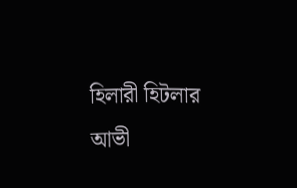হিলারী হিটলার আভী